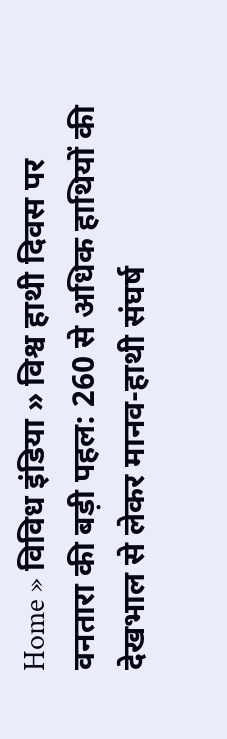Home » विविध इंडिया » विश्व हाथी दिवस पर वनतारा की बड़ी पहल: 260 से अधिक हाथियों की देखभाल से लेकर मानव-हाथी संघर्ष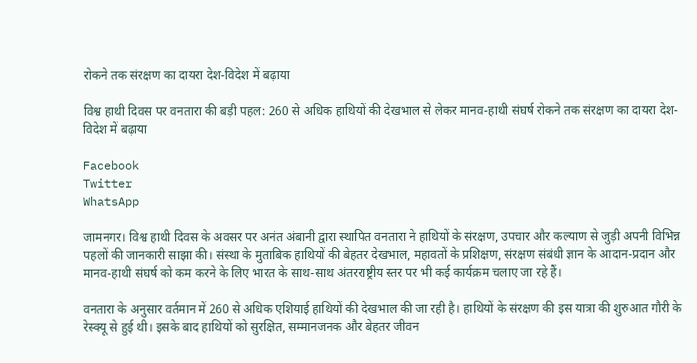रोकने तक संरक्षण का दायरा देश-विदेश में बढ़ाया

विश्व हाथी दिवस पर वनतारा की बड़ी पहल: 260 से अधिक हाथियों की देखभाल से लेकर मानव-हाथी संघर्ष रोकने तक संरक्षण का दायरा देश-विदेश में बढ़ाया

Facebook
Twitter
WhatsApp

जामनगर। विश्व हाथी दिवस के अवसर पर अनंत अंबानी द्वारा स्थापित वनतारा ने हाथियों के संरक्षण, उपचार और कल्याण से जुड़ी अपनी विभिन्न पहलों की जानकारी साझा की। संस्था के मुताबिक हाथियों की बेहतर देखभाल, महावतों के प्रशिक्षण, संरक्षण संबंधी ज्ञान के आदान-प्रदान और मानव-हाथी संघर्ष को कम करने के लिए भारत के साथ-साथ अंतरराष्ट्रीय स्तर पर भी कई कार्यक्रम चलाए जा रहे हैं।

वनतारा के अनुसार वर्तमान में 260 से अधिक एशियाई हाथियों की देखभाल की जा रही है। हाथियों के संरक्षण की इस यात्रा की शुरुआत गौरी के रेस्क्यू से हुई थी। इसके बाद हाथियों को सुरक्षित, सम्मानजनक और बेहतर जीवन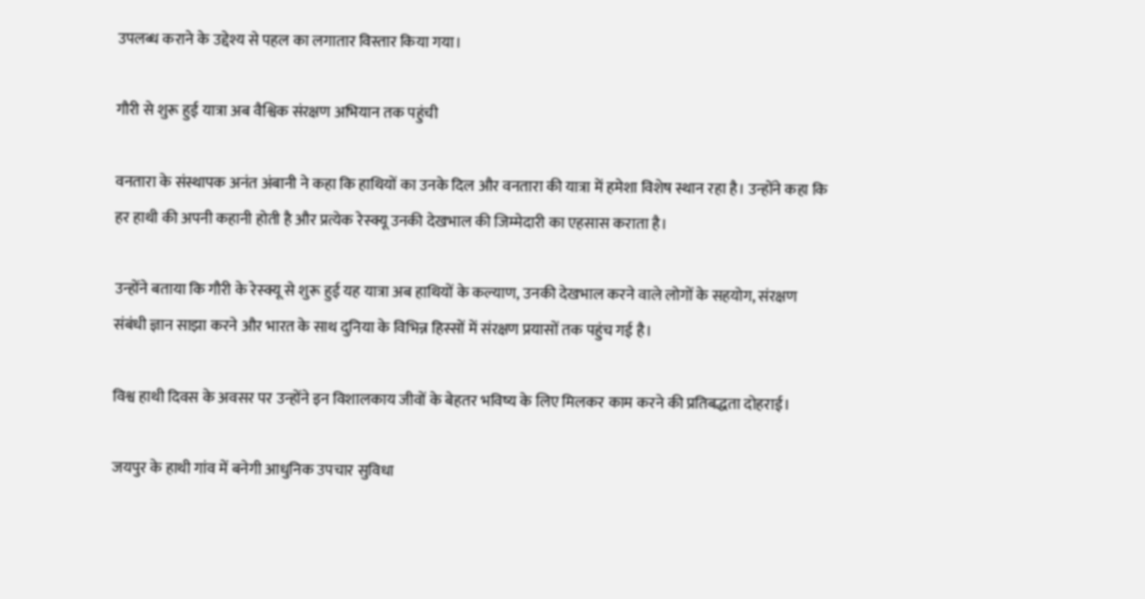उपलब्ध कराने के उद्देश्य से पहल का लगातार विस्तार किया गया।

गौरी से शुरू हुई यात्रा अब वैश्विक संरक्षण अभियान तक पहुंची

वनतारा के संस्थापक अनंत अंबानी ने कहा कि हाथियों का उनके दिल और वनतारा की यात्रा में हमेशा विशेष स्थान रहा है। उन्होंने कहा कि हर हाथी की अपनी कहानी होती है और प्रत्येक रेस्क्यू उनकी देखभाल की जिम्मेदारी का एहसास कराता है।

उन्होंने बताया कि गौरी के रेस्क्यू से शुरू हुई यह यात्रा अब हाथियों के कल्याण, उनकी देखभाल करने वाले लोगों के सहयोग, संरक्षण संबंधी ज्ञान साझा करने और भारत के साथ दुनिया के विभिन्न हिस्सों में संरक्षण प्रयासों तक पहुंच गई है।

विश्व हाथी दिवस के अवसर पर उन्होंने इन विशालकाय जीवों के बेहतर भविष्य के लिए मिलकर काम करने की प्रतिबद्धता दोहराई।

जयपुर के हाथी गांव में बनेगी आधुनिक उपचार सुविधा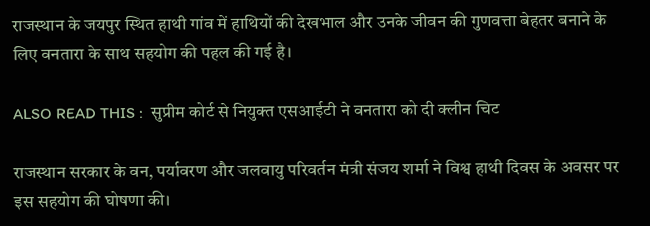राजस्थान के जयपुर स्थित हाथी गांव में हाथियों की देखभाल और उनके जीवन की गुणवत्ता बेहतर बनाने के लिए वनतारा के साथ सहयोग की पहल की गई है।

ALSO READ THIS :  सुप्रीम कोर्ट से नियुक्त एसआईटी ने वनतारा को दी क्लीन चिट

राजस्थान सरकार के वन, पर्यावरण और जलवायु परिवर्तन मंत्री संजय शर्मा ने विश्व हाथी दिवस के अवसर पर इस सहयोग की घोषणा की।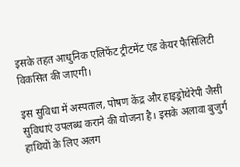इसके तहत आधुनिक एलिफेंट ट्रीटमेंट एंड केयर फैसिलिटी विकसित की जाएगी।

इस सुविधा में अस्पताल, पोषण केंद्र और हाइड्रोथेरेपी जैसी सुविधाएं उपलब्ध कराने की योजना है। इसके अलावा बुजुर्ग हाथियों के लिए अलग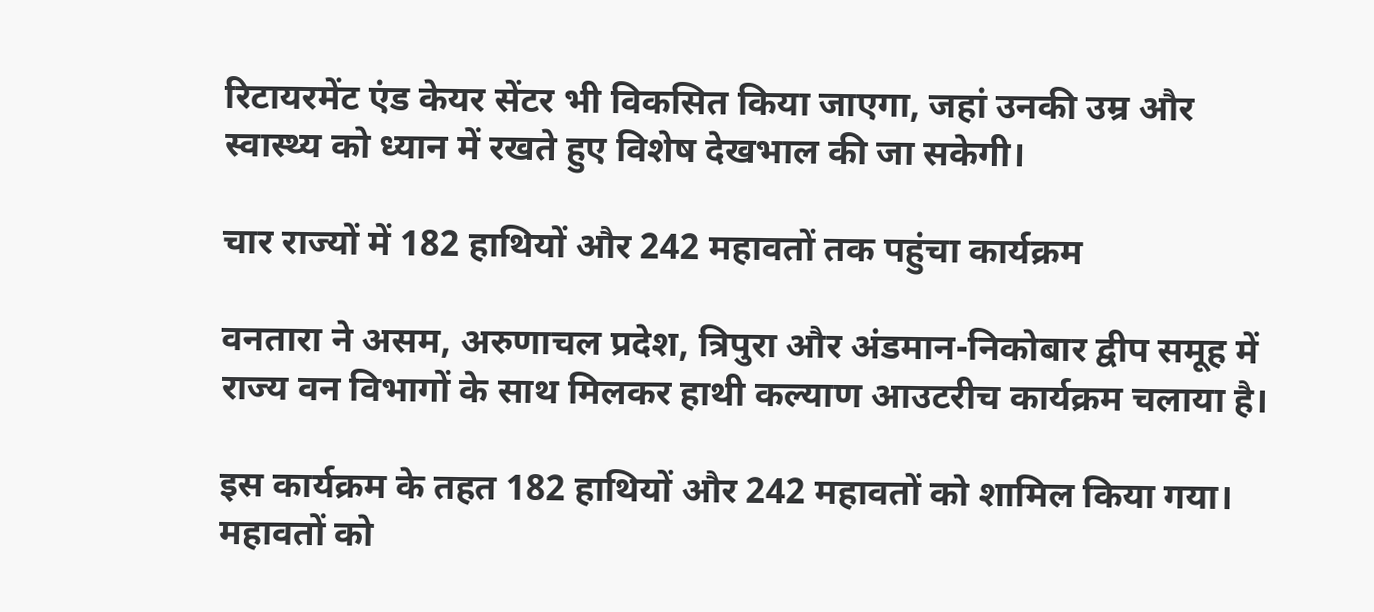रिटायरमेंट एंड केयर सेंटर भी विकसित किया जाएगा, जहां उनकी उम्र और स्वास्थ्य को ध्यान में रखते हुए विशेष देखभाल की जा सकेगी।

चार राज्यों में 182 हाथियों और 242 महावतों तक पहुंचा कार्यक्रम

वनतारा ने असम, अरुणाचल प्रदेश, त्रिपुरा और अंडमान-निकोबार द्वीप समूह में राज्य वन विभागों के साथ मिलकर हाथी कल्याण आउटरीच कार्यक्रम चलाया है।

इस कार्यक्रम के तहत 182 हाथियों और 242 महावतों को शामिल किया गया। महावतों को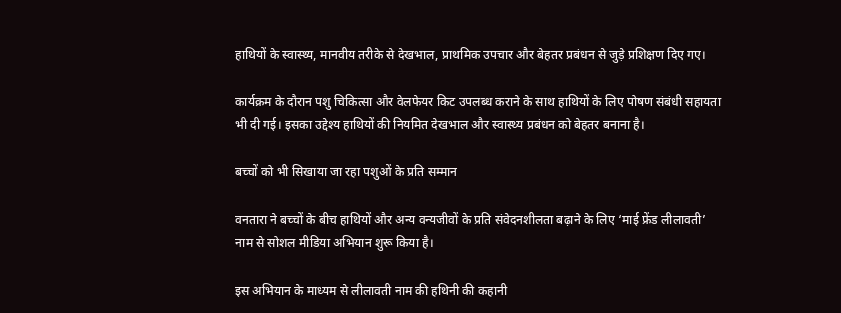हाथियों के स्वास्थ्य, मानवीय तरीके से देखभाल, प्राथमिक उपचार और बेहतर प्रबंधन से जुड़े प्रशिक्षण दिए गए।

कार्यक्रम के दौरान पशु चिकित्सा और वेलफेयर किट उपलब्ध कराने के साथ हाथियों के लिए पोषण संबंधी सहायता भी दी गई। इसका उद्देश्य हाथियों की नियमित देखभाल और स्वास्थ्य प्रबंधन को बेहतर बनाना है।

बच्चों को भी सिखाया जा रहा पशुओं के प्रति सम्मान

वनतारा ने बच्चों के बीच हाथियों और अन्य वन्यजीवों के प्रति संवेदनशीलता बढ़ाने के लिए ‘माई फ्रेंड लीलावती’ नाम से सोशल मीडिया अभियान शुरू किया है।

इस अभियान के माध्यम से लीलावती नाम की हथिनी की कहानी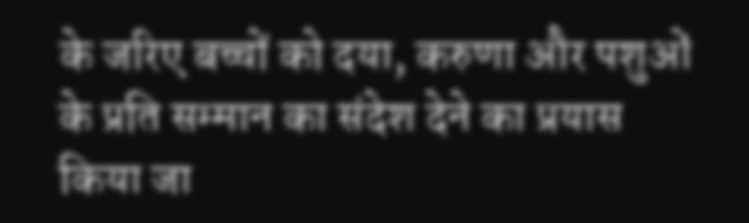के जरिए बच्चों को दया, करुणा और पशुओं के प्रति सम्मान का संदेश देने का प्रयास किया जा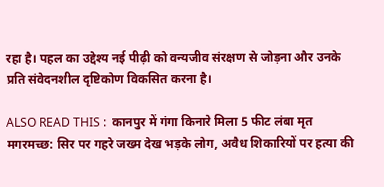रहा है। पहल का उद्देश्य नई पीढ़ी को वन्यजीव संरक्षण से जोड़ना और उनके प्रति संवेदनशील दृष्टिकोण विकसित करना है।

ALSO READ THIS :  कानपुर में गंगा किनारे मिला 5 फीट लंबा मृत मगरमच्छ: सिर पर गहरे जख्म देख भड़के लोग, अवैध शिकारियों पर हत्या की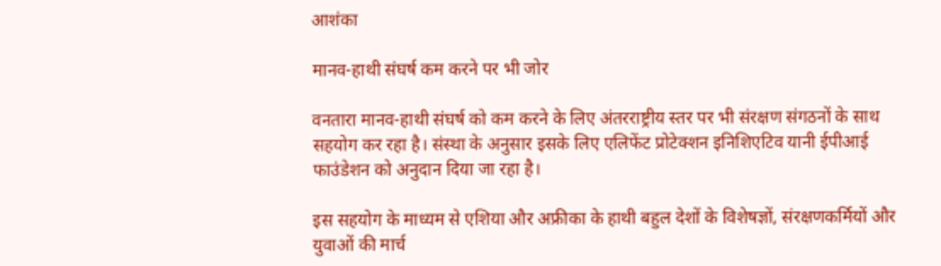आशंका

मानव-हाथी संघर्ष कम करने पर भी जोर

वनतारा मानव-हाथी संघर्ष को कम करने के लिए अंतरराष्ट्रीय स्तर पर भी संरक्षण संगठनों के साथ सहयोग कर रहा है। संस्था के अनुसार इसके लिए एलिफेंट प्रोटेक्शन इनिशिएटिव यानी ईपीआई फाउंडेशन को अनुदान दिया जा रहा है।

इस सहयोग के माध्यम से एशिया और अफ्रीका के हाथी बहुल देशों के विशेषज्ञों, संरक्षणकर्मियों और युवाओं की मार्च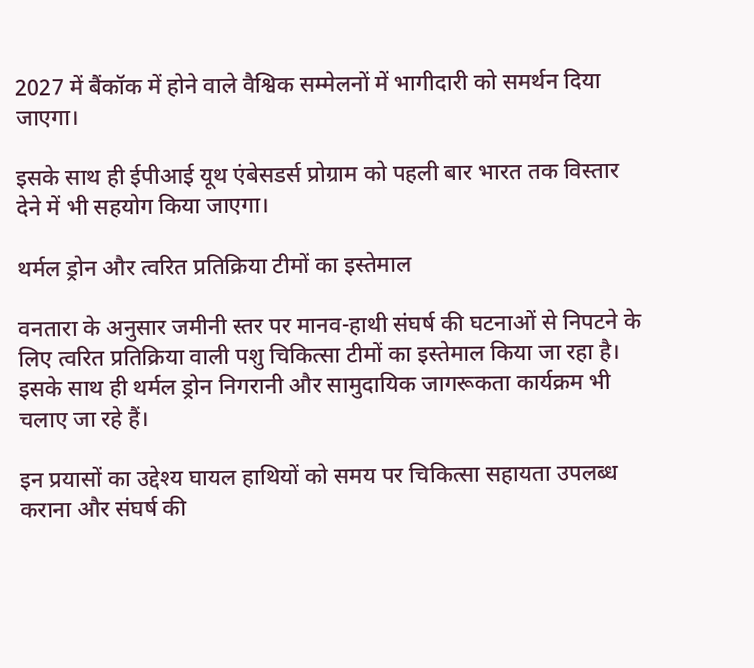2027 में बैंकॉक में होने वाले वैश्विक सम्मेलनों में भागीदारी को समर्थन दिया जाएगा।

इसके साथ ही ईपीआई यूथ एंबेसडर्स प्रोग्राम को पहली बार भारत तक विस्तार देने में भी सहयोग किया जाएगा।

थर्मल ड्रोन और त्वरित प्रतिक्रिया टीमों का इस्तेमाल

वनतारा के अनुसार जमीनी स्तर पर मानव-हाथी संघर्ष की घटनाओं से निपटने के लिए त्वरित प्रतिक्रिया वाली पशु चिकित्सा टीमों का इस्तेमाल किया जा रहा है। इसके साथ ही थर्मल ड्रोन निगरानी और सामुदायिक जागरूकता कार्यक्रम भी चलाए जा रहे हैं।

इन प्रयासों का उद्देश्य घायल हाथियों को समय पर चिकित्सा सहायता उपलब्ध कराना और संघर्ष की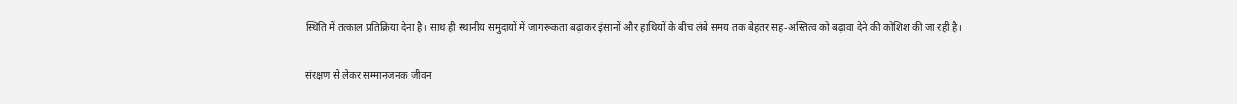स्थिति में तत्काल प्रतिक्रिया देना है। साथ ही स्थानीय समुदायों में जागरूकता बढ़ाकर इंसानों और हाथियों के बीच लंबे समय तक बेहतर सह-अस्तित्व को बढ़ावा देने की कोशिश की जा रही है।

संरक्षण से लेकर सम्मानजनक जीवन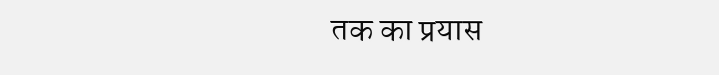तक का प्रयास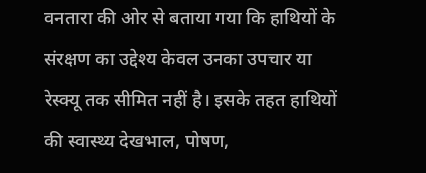वनतारा की ओर से बताया गया कि हाथियों के संरक्षण का उद्देश्य केवल उनका उपचार या रेस्क्यू तक सीमित नहीं है। इसके तहत हाथियों की स्वास्थ्य देखभाल, पोषण,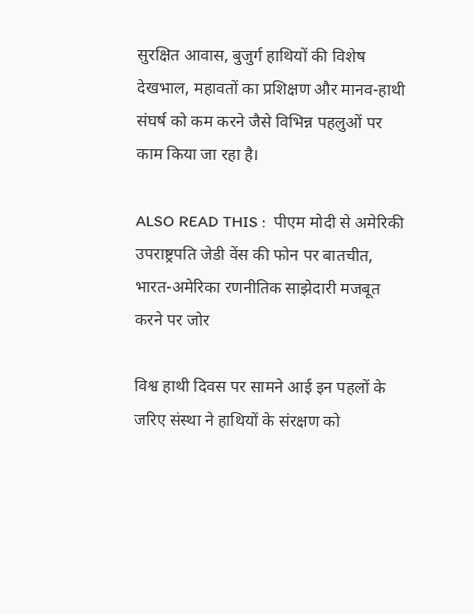सुरक्षित आवास, बुजुर्ग हाथियों की विशेष देखभाल, महावतों का प्रशिक्षण और मानव-हाथी संघर्ष को कम करने जैसे विभिन्न पहलुओं पर काम किया जा रहा है।

ALSO READ THIS :  पीएम मोदी से अमेरिकी उपराष्ट्रपति जेडी वेंस की फोन पर बातचीत, भारत-अमेरिका रणनीतिक साझेदारी मजबूत करने पर जोर

विश्व हाथी दिवस पर सामने आई इन पहलों के जरिए संस्था ने हाथियों के संरक्षण को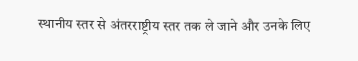स्थानीय स्तर से अंतरराष्ट्रीय स्तर तक ले जाने और उनके लिए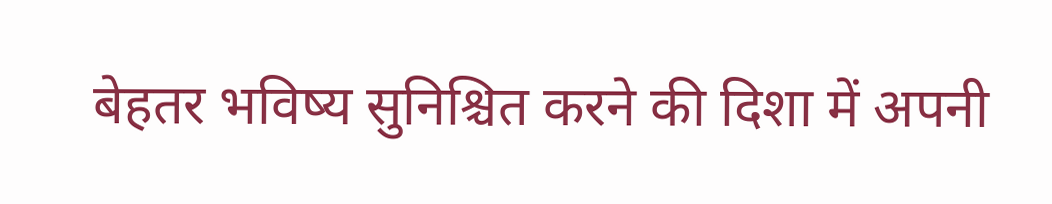बेहतर भविष्य सुनिश्चित करने की दिशा में अपनी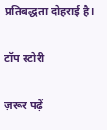प्रतिबद्धता दोहराई है।

टॉप स्टोरी

ज़रूर पढ़ें